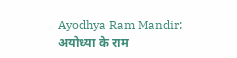Ayodhya Ram Mandir: अयोध्या के राम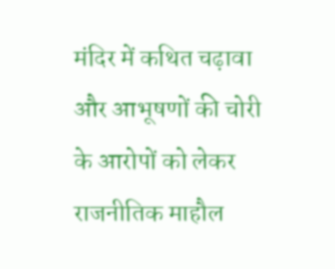मंदिर में कथित चढ़ावा और आभूषणों की चोरी के आरोपों को लेकर राजनीतिक माहौल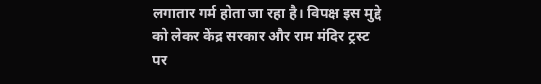लगातार गर्म होता जा रहा है। विपक्ष इस मुद्दे को लेकर केंद्र सरकार और राम मंदिर ट्रस्ट पर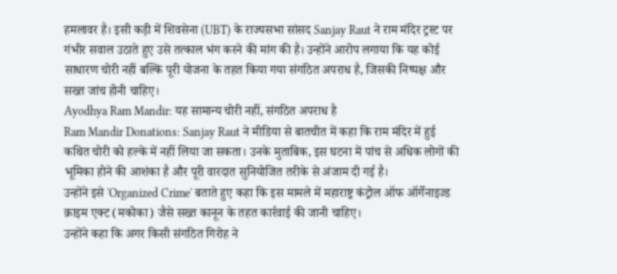हमलावर है। इसी कड़ी में शिवसेना (UBT) के राज्यसभा सांसद Sanjay Raut ने राम मंदिर ट्रस्ट पर गंभीर सवाल उठाते हुए उसे तत्काल भंग करने की मांग की है। उन्होंने आरोप लगाया कि यह कोई साधारण चोरी नहीं बल्कि पूरी योजना के तहत किया गया संगठित अपराध है, जिसकी निष्पक्ष और सख्त जांच होनी चाहिए।
Ayodhya Ram Mandir: यह सामान्य चोरी नहीं, संगठित अपराध है
Ram Mandir Donations: Sanjay Raut ने मीडिया से बातचीत में कहा कि राम मंदिर में हुई कथित चोरी को हल्के में नहीं लिया जा सकता। उनके मुताबिक, इस घटना में पांच से अधिक लोगों की भूमिका होने की आशंका है और पूरी वारदात सुनियोजित तरीके से अंजाम दी गई है।
उन्होंने इसे 'Organized Crime' बताते हुए कहा कि इस मामले में महाराष्ट्र कंट्रोल ऑफ ऑर्गेनाइज्ड क्राइम एक्ट (मकोका) जैसे सख्त कानून के तहत कार्रवाई की जानी चाहिए।
उन्होंने कहा कि अगर किसी संगठित गिरोह ने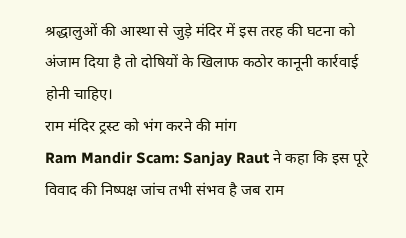श्रद्धालुओं की आस्था से जुड़े मंदिर में इस तरह की घटना को अंजाम दिया है तो दोषियों के खिलाफ कठोर कानूनी कार्रवाई होनी चाहिए।
राम मंदिर ट्रस्ट को भंग करने की मांग
Ram Mandir Scam: Sanjay Raut ने कहा कि इस पूरे विवाद की निष्पक्ष जांच तभी संभव है जब राम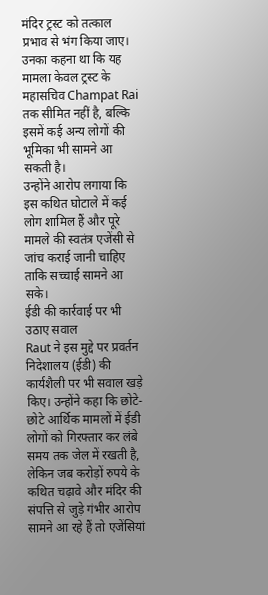मंदिर ट्रस्ट को तत्काल प्रभाव से भंग किया जाए। उनका कहना था कि यह मामला केवल ट्रस्ट के महासचिव Champat Rai तक सीमित नहीं है, बल्कि इसमें कई अन्य लोगों की भूमिका भी सामने आ सकती है।
उन्होंने आरोप लगाया कि इस कथित घोटाले में कई लोग शामिल हैं और पूरे मामले की स्वतंत्र एजेंसी से जांच कराई जानी चाहिए ताकि सच्चाई सामने आ सके।
ईडी की कार्रवाई पर भी उठाए सवाल
Raut ने इस मुद्दे पर प्रवर्तन निदेशालय (ईडी) की कार्यशैली पर भी सवाल खड़े किए। उन्होंने कहा कि छोटे-छोटे आर्थिक मामलों में ईडी लोगों को गिरफ्तार कर लंबे समय तक जेल में रखती है, लेकिन जब करोड़ों रुपये के कथित चढ़ावे और मंदिर की संपत्ति से जुड़े गंभीर आरोप सामने आ रहे हैं तो एजेंसियां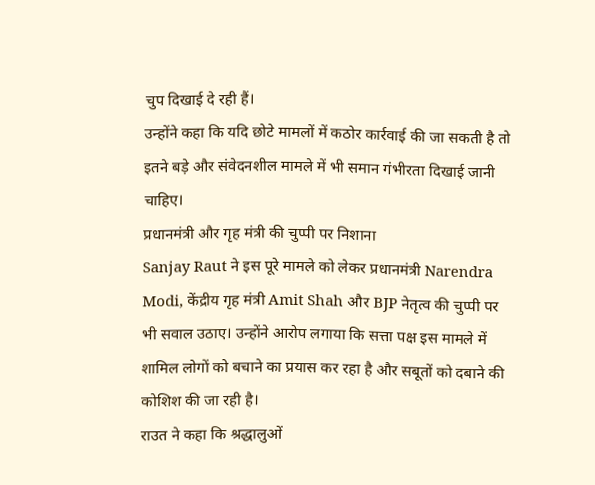चुप दिखाई दे रही हैं।
उन्होंने कहा कि यदि छोटे मामलों में कठोर कार्रवाई की जा सकती है तो इतने बड़े और संवेदनशील मामले में भी समान गंभीरता दिखाई जानी चाहिए।
प्रधानमंत्री और गृह मंत्री की चुप्पी पर निशाना
Sanjay Raut ने इस पूरे मामले को लेकर प्रधानमंत्री Narendra Modi, केंद्रीय गृह मंत्री Amit Shah और BJP नेतृत्व की चुप्पी पर भी सवाल उठाए। उन्होंने आरोप लगाया कि सत्ता पक्ष इस मामले में शामिल लोगों को बचाने का प्रयास कर रहा है और सबूतों को दबाने की कोशिश की जा रही है।
राउत ने कहा कि श्रद्धालुओं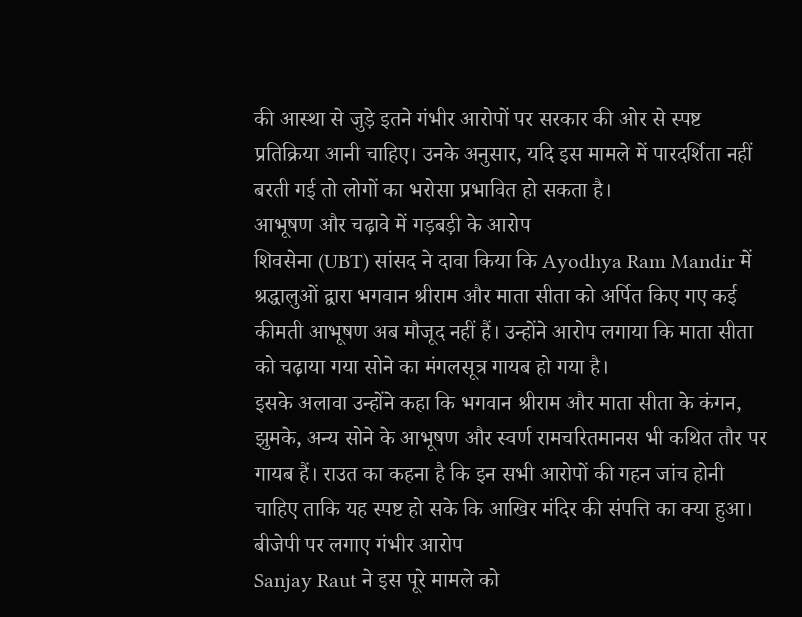की आस्था से जुड़े इतने गंभीर आरोपों पर सरकार की ओर से स्पष्ट प्रतिक्रिया आनी चाहिए। उनके अनुसार, यदि इस मामले में पारदर्शिता नहीं बरती गई तो लोगों का भरोसा प्रभावित हो सकता है।
आभूषण और चढ़ावे में गड़बड़ी के आरोप
शिवसेना (UBT) सांसद ने दावा किया कि Ayodhya Ram Mandir में श्रद्धालुओं द्वारा भगवान श्रीराम और माता सीता को अर्पित किए गए कई कीमती आभूषण अब मौजूद नहीं हैं। उन्होंने आरोप लगाया कि माता सीता को चढ़ाया गया सोने का मंगलसूत्र गायब हो गया है।
इसके अलावा उन्होंने कहा कि भगवान श्रीराम और माता सीता के कंगन, झुमके, अन्य सोने के आभूषण और स्वर्ण रामचरितमानस भी कथित तौर पर गायब हैं। राउत का कहना है कि इन सभी आरोपों की गहन जांच होनी चाहिए ताकि यह स्पष्ट हो सके कि आखिर मंदिर की संपत्ति का क्या हुआ।
बीजेपी पर लगाए गंभीर आरोप
Sanjay Raut ने इस पूरे मामले को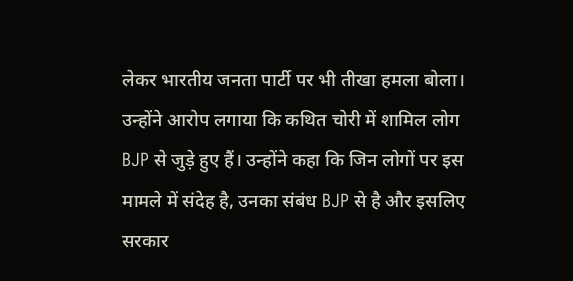लेकर भारतीय जनता पार्टी पर भी तीखा हमला बोला। उन्होंने आरोप लगाया कि कथित चोरी में शामिल लोग BJP से जुड़े हुए हैं। उन्होंने कहा कि जिन लोगों पर इस मामले में संदेह है, उनका संबंध BJP से है और इसलिए सरकार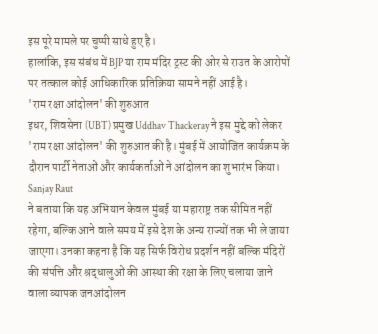इस पूरे मामले पर चुप्पी साधे हुए है।
हालांकि, इस संबंध में BJP या राम मंदिर ट्रस्ट की ओर से राउत के आरोपों पर तत्काल कोई आधिकारिक प्रतिक्रिया सामने नहीं आई है।
'राम रक्षा आंदोलन' की शुरुआत
इधर, शिवसेना (UBT) प्रमुख Uddhav Thackeray ने इस मुद्दे को लेकर 'राम रक्षा आंदोलन' की शुरुआत की है। मुंबई में आयोजित कार्यक्रम के दौरान पार्टी नेताओं और कार्यकर्ताओं ने आंदोलन का शुभारंभ किया।
Sanjay Raut
ने बताया कि यह अभियान केवल मुंबई या महाराष्ट्र तक सीमित नहीं रहेगा, बल्कि आने वाले समय में इसे देश के अन्य राज्यों तक भी ले जाया जाएगा। उनका कहना है कि यह सिर्फ विरोध प्रदर्शन नहीं बल्कि मंदिरों की संपत्ति और श्रद्धालुओं की आस्था की रक्षा के लिए चलाया जाने वाला व्यापक जनआंदोलन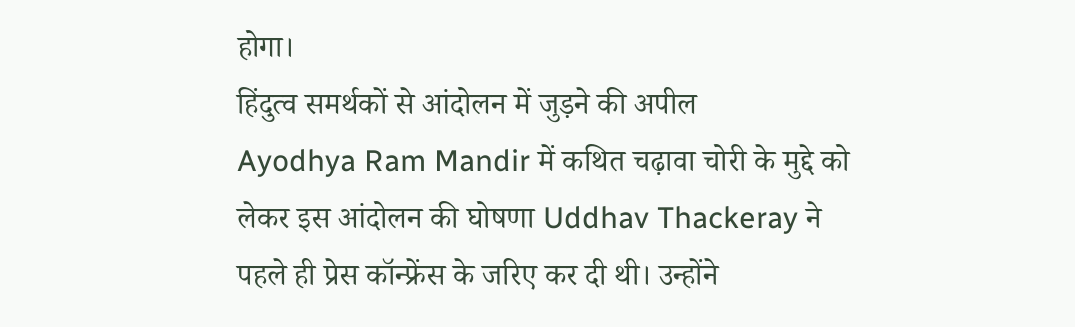होगा।
हिंदुत्व समर्थकों से आंदोलन में जुड़ने की अपील
Ayodhya Ram Mandir में कथित चढ़ावा चोरी के मुद्दे को लेकर इस आंदोलन की घोषणा Uddhav Thackeray ने पहले ही प्रेस कॉन्फ्रेंस के जरिए कर दी थी। उन्होंने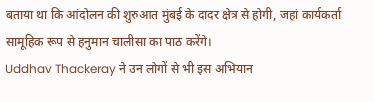बताया था कि आंदोलन की शुरुआत मुंबई के दादर क्षेत्र से होगी, जहां कार्यकर्ता सामूहिक रूप से हनुमान चालीसा का पाठ करेंगे।
Uddhav Thackeray ने उन लोगों से भी इस अभियान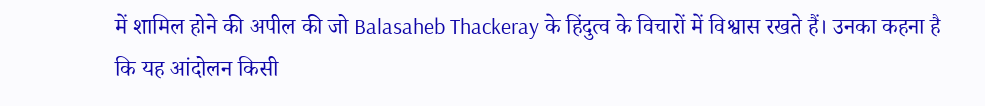में शामिल होने की अपील की जो Balasaheb Thackeray के हिंदुत्व के विचारों में विश्वास रखते हैं। उनका कहना है कि यह आंदोलन किसी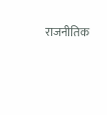राजनीतिक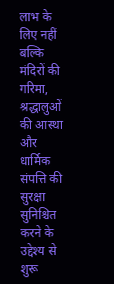लाभ के लिए नहीं बल्कि मंदिरों की गरिमा, श्रद्धालुओं की आस्था और धार्मिक संपत्ति की सुरक्षा सुनिश्चित करने के उद्देश्य से शुरू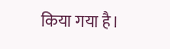किया गया है।